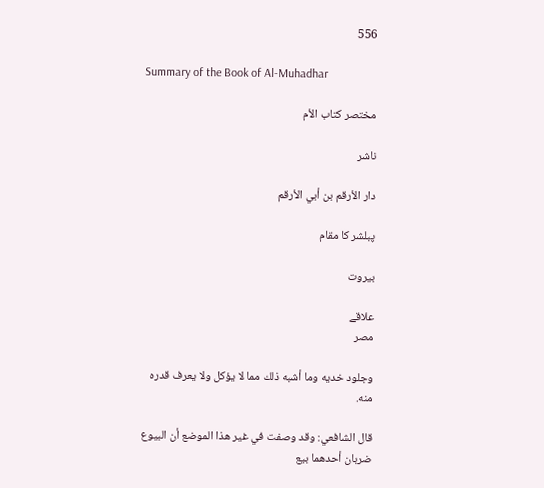556

Summary of the Book of Al-Muhadhar

مختصر كتاب الأم

ناشر

دار الأرقم بن أبي الأرقم

پبلشر کا مقام

بيروت

علاقے
مصر

وجلود خديه وما أشبه ذلك مما لا يؤكل ولا يعرف قدره منه.

قال الشافعي: وقد وصفت في غير هذا الموضع أن البيوع ضربان أحدهما بيع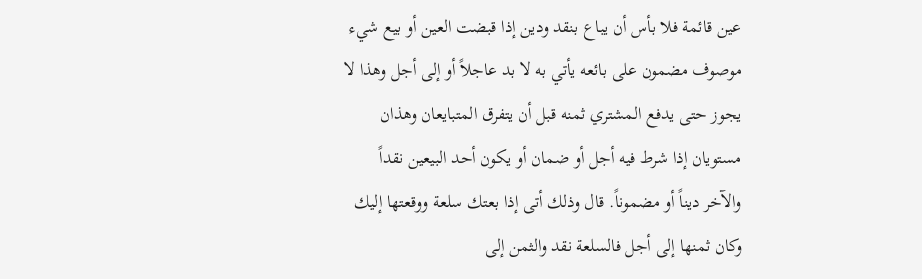عين قائمة فلا بأس أن يباع بنقد ودين إذا قبضت العين أو بيع شيء موصوف مضمون على بائعه يأتي به لا بد عاجلاً أو إلى أجل وهذا لا يجوز حتى يدفع المشتري ثمنه قبل أن يتفرق المتبايعان وهذان مستويان إذا شرط فيه أجل أو ضمان أو يكون أحد البيعين نقداً والآخر ديناً أو مضموناً. قال وذلك أتى إذا بعتك سلعة ووقعتها إليك وكان ثمنها إلى أجل فالسلعة نقد والثمن إلى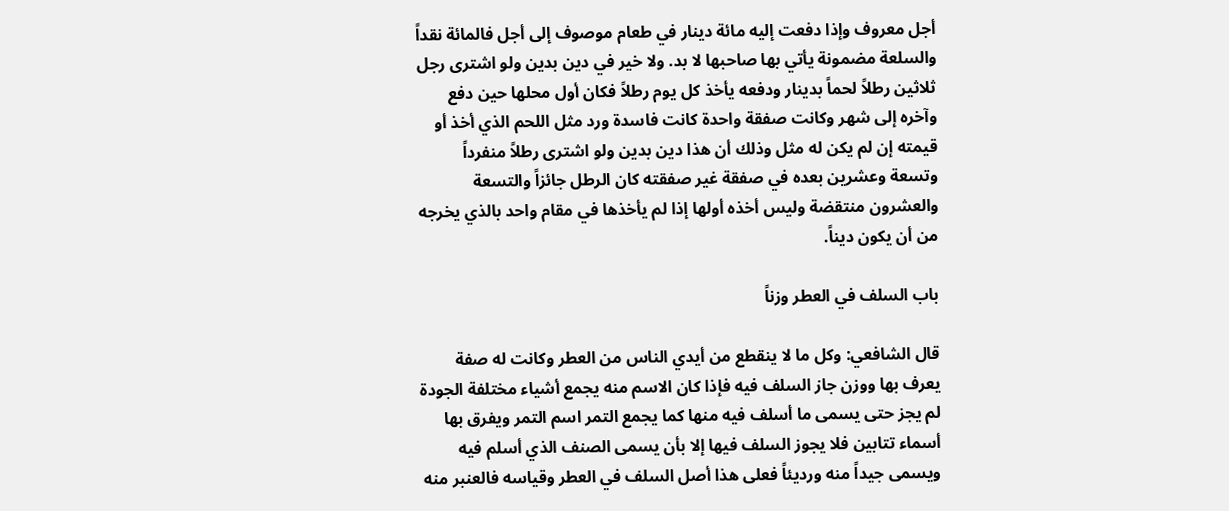أجل معروف وإذا دفعت إليه مائة دينار في طعام موصوف إلى أجل فالمائة نقداً والسلعة مضمونة يأتي بها صاحبها لا بد. ولا خير في دين بدين ولو اشترى رجل ثلاثين رطلاً لحماً بدينار ودفعه يأخذ كل يوم رطلاً فكان أول محلها حين دفع وآخره إلى شهر وكانت صفقة واحدة كانت فاسدة ورد مثل اللحم الذي أخذ أو قيمته إن لم يكن له مثل وذلك أن هذا دين بدين ولو اشترى رطلاً منفرداً وتسعة وعشرين بعده في صفقة غير صفقته كان الرطل جائزاً والتسعة والعشرون منتقضة وليس أخذه أولها إذا لم يأخذها في مقام واحد بالذي يخرجه من أن يكون ديناً.

باب السلف في العطر وزناً

قال الشافعي: وكل ما لا ينقطع من أيدي الناس من العطر وكانت له صفة يعرف بها ووزن جاز السلف فيه فإذا كان الاسم منه يجمع أشياء مختلفة الجودة لم يجز حتى يسمى ما أسلف فيه منها كما يجمع التمر اسم التمر ويفرق بها أسماء تتابين فلا يجوز السلف فيها إلا بأن يسمى الصنف الذي أسلم فيه ويسمى جيداً منه ورديئاً فعلى هذا أصل السلف في العطر وقياسه فالعنبر منه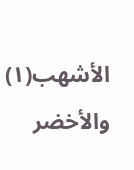الأشهب(١) والأخضر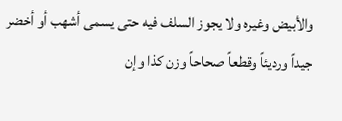والأبيض وغيره ولا يجوز السلف فيه حتى يسمى أشهب أو أخضر جيداً ورديئاً وقطعاً صحاحاً وزن كذا وإن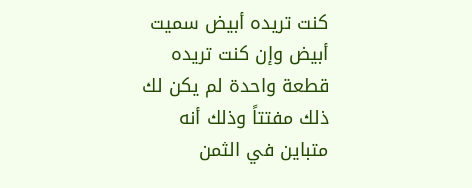كنت تريده أبيض سميت أبيض وإن كنت تريده قطعة واحدة لم يكن لك ذلك مفتتاً وذلك أنه متباين في الثمن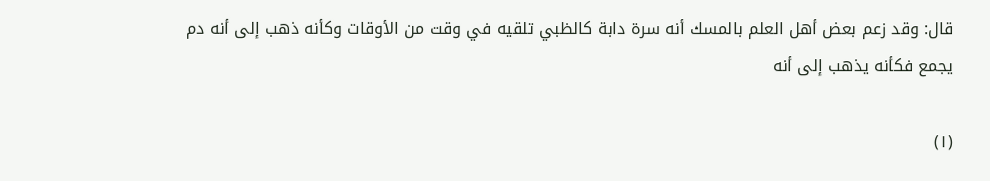قال: وقد زعم بعض أهل العلم بالمسك أنه سرة دابة كالظبي تلقيه في وقت من الأوقات وكأنه ذهب إلى أنه دم يجمع فكأنه يذهب إلى أنه

(١)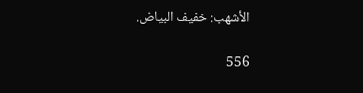الأشهب: خفيف البياض.

556